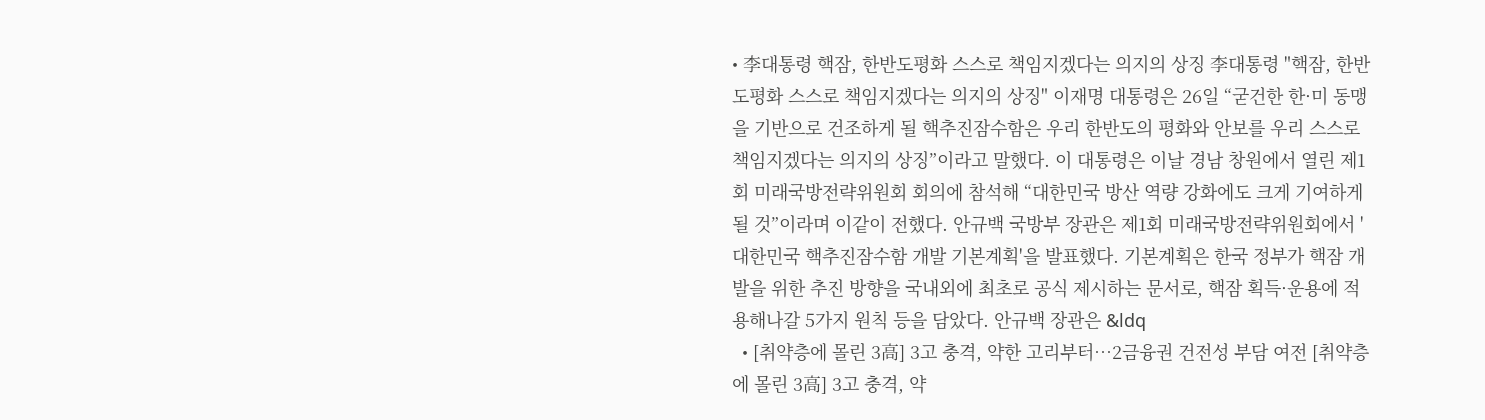• 李대통령 핵잠, 한반도평화 스스로 책임지겠다는 의지의 상징 李대통령 "핵잠, 한반도평화 스스로 책임지겠다는 의지의 상징" 이재명 대통령은 26일 “굳건한 한·미 동맹을 기반으로 건조하게 될 핵추진잠수함은 우리 한반도의 평화와 안보를 우리 스스로 책임지겠다는 의지의 상징”이라고 말했다. 이 대통령은 이날 경남 창원에서 열린 제1회 미래국방전략위원회 회의에 참석해 “대한민국 방산 역량 강화에도 크게 기여하게 될 것”이라며 이같이 전했다. 안규백 국방부 장관은 제1회 미래국방전략위원회에서 '대한민국 핵추진잠수함 개발 기본계획'을 발표했다. 기본계획은 한국 정부가 핵잠 개발을 위한 추진 방향을 국내외에 최초로 공식 제시하는 문서로, 핵잠 획득·운용에 적용해나갈 5가지 원칙 등을 담았다. 안규백 장관은 &ldq
  • [취약층에 몰린 3高] 3고 충격, 약한 고리부터…2금융권 건전성 부담 여전 [취약층에 몰린 3高] 3고 충격, 약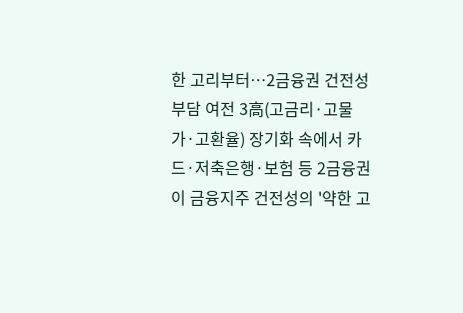한 고리부터…2금융권 건전성 부담 여전 3高(고금리·고물가·고환율) 장기화 속에서 카드·저축은행·보험 등 2금융권이 금융지주 건전성의 '약한 고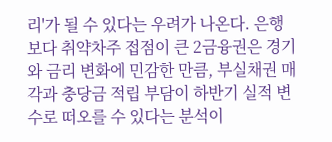리'가 될 수 있다는 우려가 나온다. 은행보다 취약차주 접점이 큰 2금융권은 경기와 금리 변화에 민감한 만큼, 부실채권 매각과 충당금 적립 부담이 하반기 실적 변수로 떠오를 수 있다는 분석이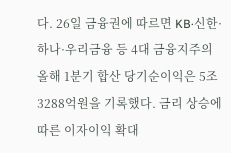다. 26일 금융권에 따르면 KB·신한·하나·우리금융 등 4대 금융지주의 올해 1분기 합산 당기순이익은 5조3288억원을 기록했다. 금리 상승에 따른 이자이익 확대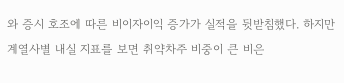와 증시 호조에 따른 비이자이익 증가가 실적을 뒷받침했다. 하지만 계열사별 내실 지표를 보면 취약차주 비중이 큰 비은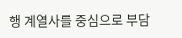행 계열사를 중심으로 부담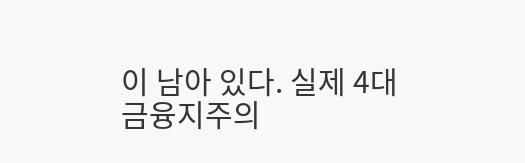이 남아 있다. 실제 4대 금융지주의